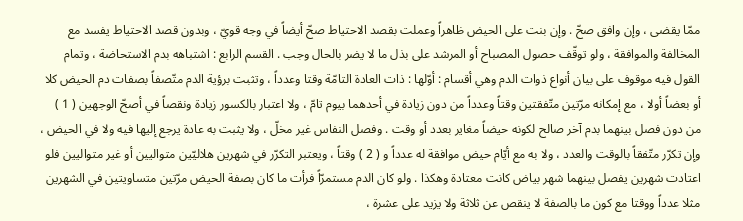ممّا يقضى ، وإن وافق صحّ . وإن بنت على الحيض ظاهراً وعملت بقصد الاحتياط صحّ أيضاً في وجه قويّ ، وبدون قصد الاحتياط يفسد مع المخالفة والموافقة ، ولو توقّف حصول المصباح أو المرشد على بذل ما لا يضر بالحال وجب . القسم الرابع : اشتباهه بدم الاستحاضة ، وتمام القول فيه موقوف على بيان أنواع ذوات الدم وهي أقسام : أوّلها : ذات العادة التامّة وقتا وعدداً ، وتثبت برؤية الدم متّصفاً بصفات دم الحيض كلا أو بعضاً أولا ، مع إمكانه مرّتين متّفقتين وقتاً وعدداً من دون زيادة في أحدهما بيوم تامّ ، ولا اعتبار بالكسور زيادة ونقصاً في أصحّ الوجهين ( 1 ) من دون فصل بينهما بدم آخر صالح لكونه حيضاً مغاير بعدد أو وقت . وفصل النفاس غير مخلّ ، ولا يثبت به عادة يرجع إليها فيه ولا في الحيض ، وإن تكرّر متّفقاً بالوقت والعدد ، ولا به مع أيّام حيض موافقة له عدداً و ( 2 ) وقتاً ، ويعتبر التكرّر في شهرين هلاليّين متواليين أو غير متواليين فلو اعتادت شهرين يفصل بينهما شهر بياض كانت معتادة وهكذا . ولو كان الدم مستمرّاً فرأت ما كان بصفة الحيض مرّتين متساويتين في الشهرين مثلا عدداً ووقتا مع كون ما بالصفة لا ينقص عن ثلاثة ولا يزيد على عشرة ،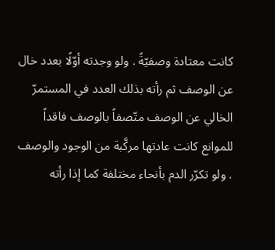كانت معتادة وصفيّةً . ولو وجدته أوّلًا بعدد خال عن الوصف ثم رأته بذلك العدد في المستمرّ الخالي عن الوصف متّصفاً بالوصف فاقداً للموانع كانت عادتها مركَّبة من الوجود والوصف . ولو تكرّر الدم بأنحاء مختلفة كما إذا رأته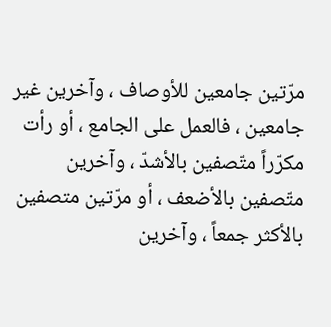مرّتين جامعين للأوصاف ، وآخرين غير جامعين ، فالعمل على الجامع ، أو رأت مكرّراً متّصفين بالأشدّ ، وآخرين متّصفين بالأضعف ، أو مرّتين متصفين بالأكثر جمعاً ، وآخرين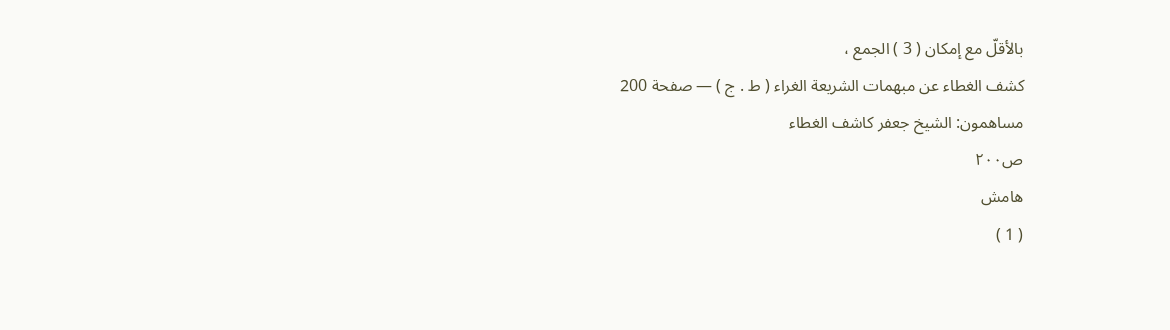بالأقلّ مع إمكان ( 3 ) الجمع ،
كشف الغطاء عن مبهمات الشريعة الغراء ( ط . ج ) — صفحة 200
مساهمون: الشيخ جعفر كاشف الغطاء
ص٢٠٠
هامش
( 1 )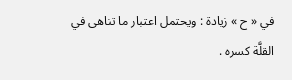في « ح » زيادة : ويحتمل اعتبار ما تناهى في القلَّة كسره .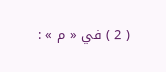( 2 ) في « م » :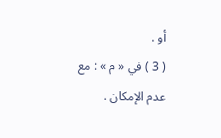أو .
( 3 ) في « م » : مع عدم الإمكان .